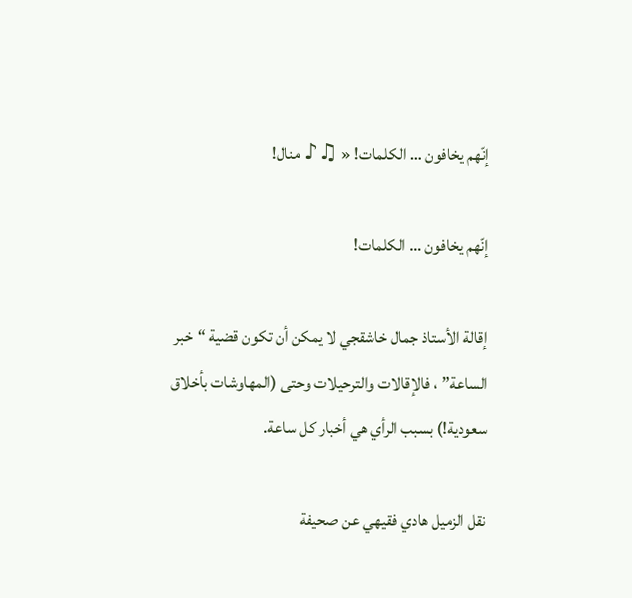إنّهم يخافون … الكلمات! « ♫♪ منال!

إنّهم يخافون … الكلمات!

إقالة الأستاذ جمال خاشقجي لا يمكن أن تكون قضية “خبر الساعة” ، فالإقالات والترحيلات وحتى (المهاوشات بأخلاق سعودية!) بسبب الرأي هي أخبار كل ساعة.

نقل الزميل هادي فقيهي عن صحيفة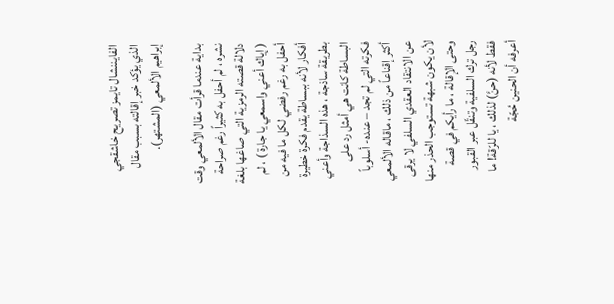الفايننشال تايمز تصريح خاشقجي الذي يؤكد خبر إقالته بسبب مقال إبراهيم الألمعي (المشتهر).

بداية عندما قرأت مقال الألمعي وقت نشره ، لم أحفل به كثيراً رغم صراحة دلالة قصته الرمزية التي صاغها بلغة ( إياك أعني واسمعي يا جارة ) ، لم أحفل به رغم رفضي لكل ما فيه من أفكار لأنه ببساطة يقدم فكرة خطيرة بطريقة ساذجة ، هذه السذاجة وأعني البساطة كانت هي أمثل رد على فكرته التي لم تجد – عنده- أسلوباً أكثر إقناعاً من ذلك ، ماقاله الألمعي عن الانتقاد العقدي السلفي لا يرقى لأن يكون شبهة تستوجب الحذر منها وحتى الإقالة ، ما رأيكم في قصة رجل ترك السلفية وتنقّل عبر القبور فقط لأنه (حنَّ) لذلك ، يا للرّقة! ما أعرفه أن الحنين حُجّة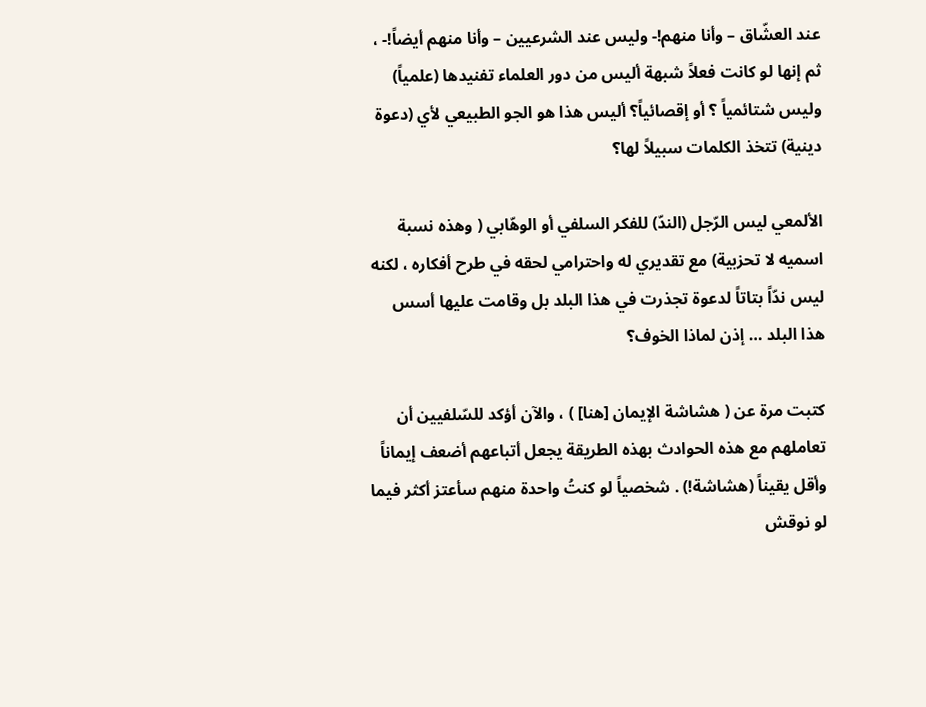عند العشّاق – وأنا منهم!- وليس عند الشرعيين – وأنا منهم أيضاً!- ، ثم إنها لو كانت فعلاً شبهة أليس من دور العلماء تفنيدها (علمياً) وليس شتائمياً ؟ أو إقصائياً؟ أليس هذا هو الجو الطبيعي لأي (دعوة دينية) تتخذ الكلمات سبيلاً لها؟

الألمعي ليس الرّجل (الندّ) للفكر السلفي أو الوهّابي ( وهذه نسبة اسميه لا تحزبية) مع تقديري له واحترامي لحقه في طرح أفكاره ، لكنه ليس ندّاً بتاتاً لدعوة تجذرت في هذا البلد بل وقامت عليها أسس هذا البلد … إذن لماذا الخوف؟

كتبت مرة عن ( هشاشة الإيمان [هنا] ) ، والآن أؤكد للسّلفيين أن تعاملهم مع هذه الحوادث بهذه الطريقة يجعل أتباعهم أضعف إيماناً وأقل يقيناً (هشاشة!) . شخصياً لو كنتُ واحدة منهم سأعتز أكثر فيما لو نوقش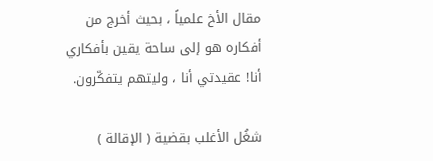مقال الأخ علمياً ، بحيث أخرج من أفكاره هو إلى ساحة يقين بأفكاري أنا! عقيدتي أنا ، وليتهم يتفكّرون.

شغُل الأغلب بقضية ( الإقالة )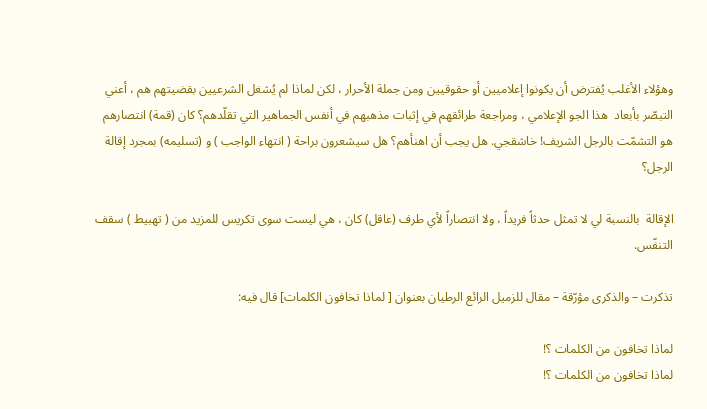وهؤلاء الأغلب يُفترض أن يكونوا إعلاميين أو حقوقيين ومن جملة الأحرار ، لكن لماذا لم يُشغل الشرعيين بقضيتهم هم ، أعني التبصّر بأبعاد  هذا الجو الإعلامي ، ومراجعة طرائقهم في إثبات مذهبهم في أنفس الجماهير التي تقلّدهم؟ كان (قمة) انتصارهم هو التشمّت بالرجل الشريف! خاشقجي. هل يجب أن اهنأهم؟ هل سيشعرون براحة ( انتهاء الواجب ) و (تسليمه) بمجرد إقالة الرجل؟

الإقالة  بالنسبة لي لا تمثل حدثاً فريداً ، ولا انتصاراً لأي طرف (عاقل) كان ، هي ليست سوى تكريس للمزيد من ( تهبيط ) سقف التنفّس.

تذكرت – والذكرى مؤرّقة – مقال للزميل الرائع الرطيان بعنوان [ لماذا تخافون الكلمات] قال فيه:

لماذا تخافون من الكلمات ؟!
لماذا تخافون من الكلمات ؟!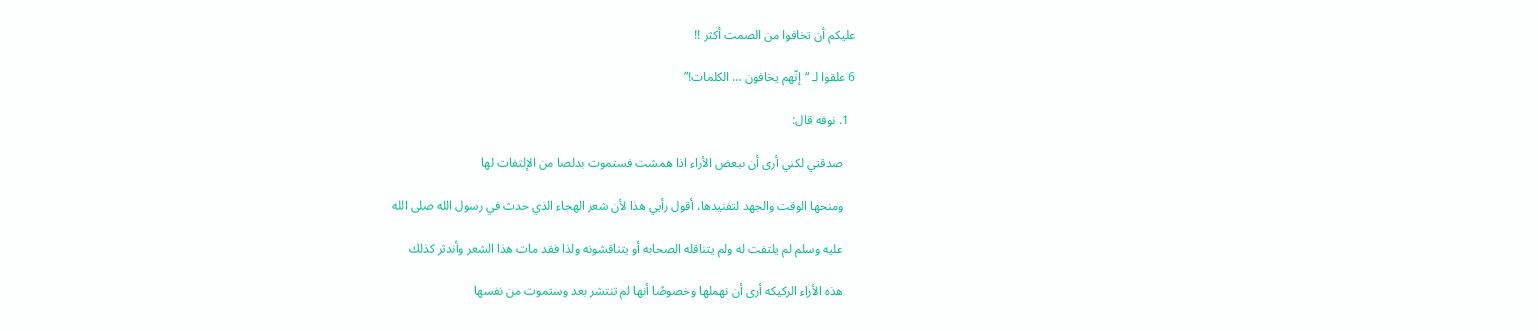عليكم أن تخافوا من الصمت أكثر !!

6 علقوا لـ “إنّهم يخافون … الكلمات!”

  1. نوفه قال:

    صدقتي لكني أرى أن ىبعض الأراء اذا همشت فستموت بدلصا من الإلتفات لها

    ومنحها الوقت والجهد لتفنيدها، أقول رأيي هذا لأن شعر الهجاء الذي حدث في رسول الله صلى الله

    عليه وسلم لم يلتفت له ولم يتناقله الصحابه أو يتناقشونه ولذا فقد مات هذا الشعر وأندثر كذلك

    هذه الأراء الركيكه أرى أن نهملها وخصوصًا أنها لم تنتشر بعد وستموت من نفسها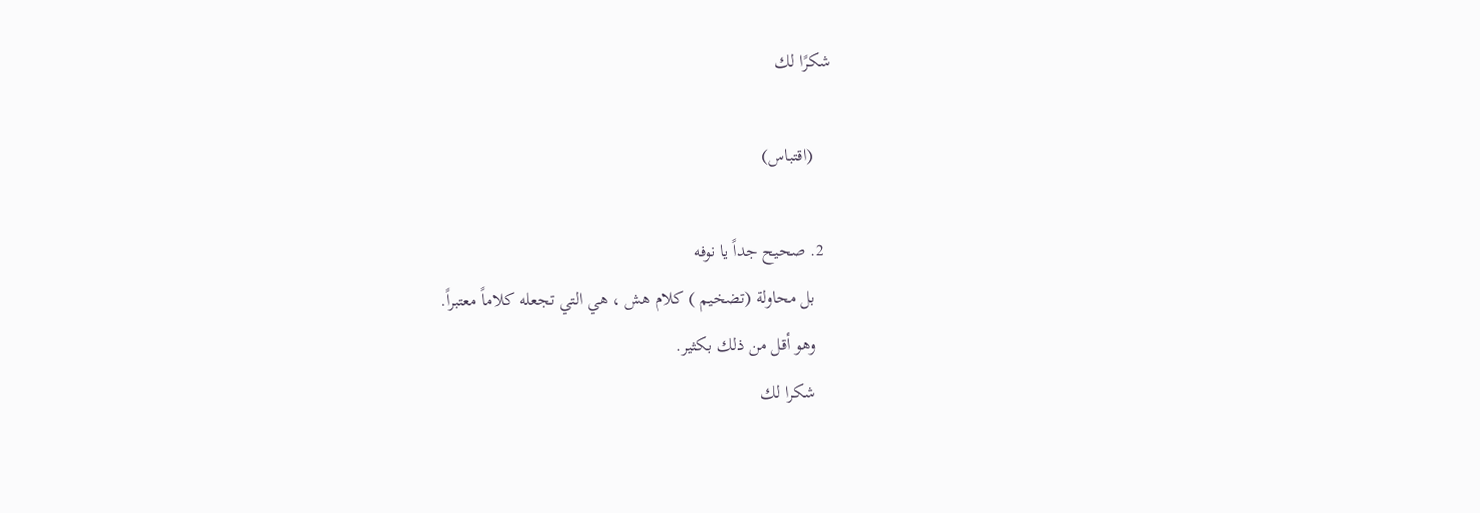شكرًا لك

    (اقتباس)

  2. صحيح جداً يا نوفه
    بل محاولة (تضخيم ) كلام هش ، هي التي تجعله كلاماً معتبراً.
    وهو أقل من ذلك بكثير.
    شكرا لك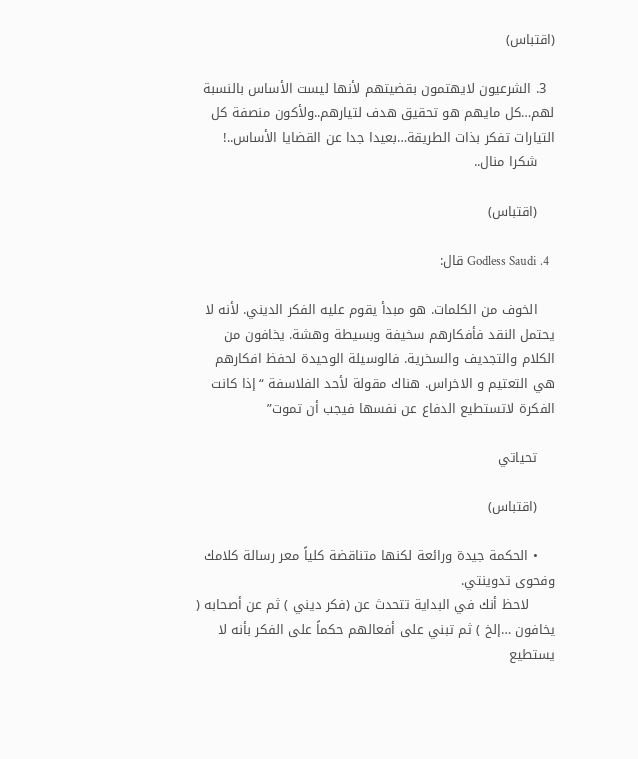(اقتباس)

  3. الشرعيون لايهتمون بقضيتهم لأنها ليست الأساس بالنسبة لهم…كل مايهم هو تحقيق هدف لتيارهم..ولأكون منصفة كل التيارات تفكر بذات الطريقة…بعيدا جدا عن القضايا الأساس..!
    شكرا منال..

    (اقتباس)

  4. Godless Saudi قال:

    الخوف من الكلمات. هو مبدأ يقوم عليه الفكر الديني. لأنه لا يحتمل النقد فأفكارهم سخيفة وبسيطة وهشة. يخافون من الكلام والتجديف والسخرية. فالوسيلة الوحيدة لحفظ افكارهم هي التعتيم و الاخراس. هناك مقولة لأحد الفلاسفة “إذا كانت الفكرة لاتستطيع الدفاع عن نفسها فيجب أن تموت”

    تحياتي

    (اقتباس)

    • الحكمة جيدة ورائعة لكنها متناقضة كلياً معر رسالة كلامك وفحوى تدوينتي.
      لاحظ أنك في البداية تتحدث عن (فكر ديني ) ثم عن أصحابه ( يخافون …إلخ ) ثم تبني على أفعالهم حكماً على الفكر بأنه لا يستطيع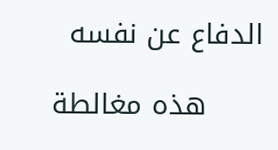الدفاع عن نفسه

      هذه مغالطة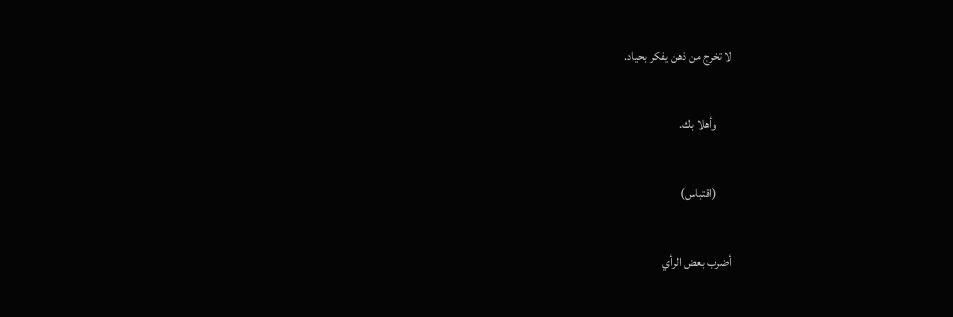لا تخرج من ذهن يفكر بحياد.

      وأهلا بك.

      (اقتباس)

أضرب بعض الرأي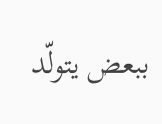ببعض يتولّد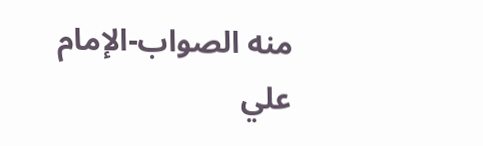منه الصواب-الإمام علي